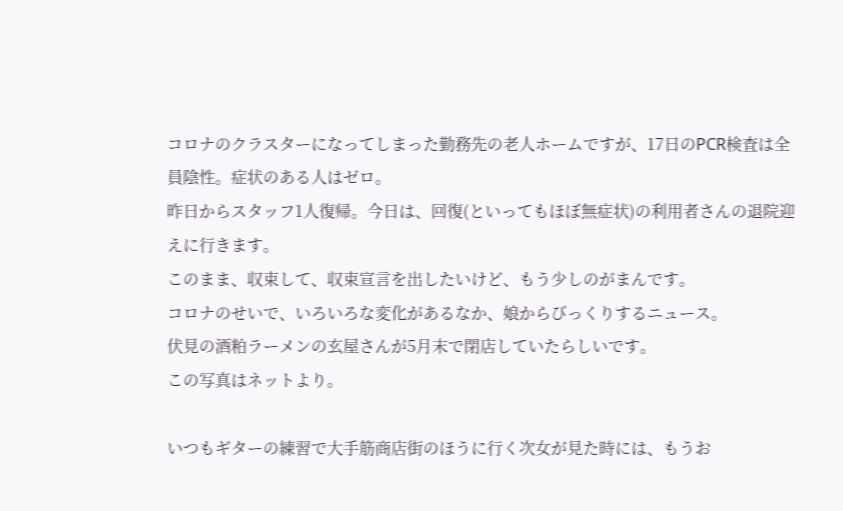コロナのクラスターになってしまった勤務先の老人ホームですが、17日のPCR検査は全員陰性。症状のある人はゼロ。
昨日からスタッフ1人復帰。今日は、回復(といってもほぼ無症状)の利用者さんの退院迎えに行きます。
このまま、収束して、収束宣言を出したいけど、もう少しのがまんです。
コロナのせいで、いろいろな変化があるなか、娘からびっくりするニュース。
伏見の酒粕ラーメンの玄屋さんが5月末で閉店していたらしいです。
この写真はネットより。

いつもギターの練習で大手筋商店街のほうに行く次女が見た時には、もうお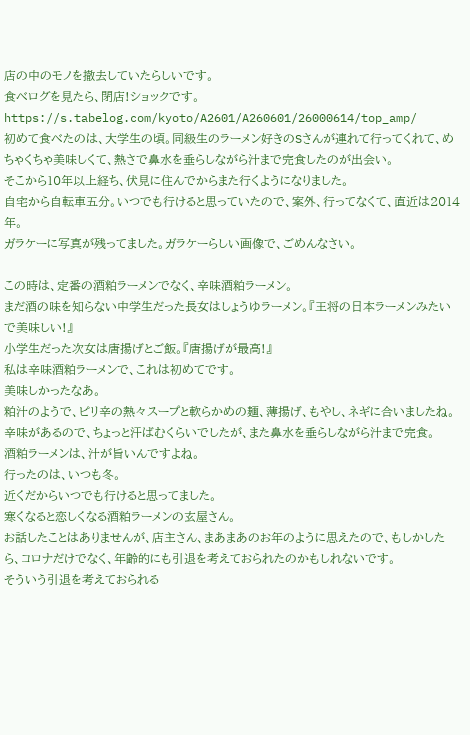店の中のモノを撤去していたらしいです。
食べログを見たら、閉店!ショックです。
https://s.tabelog.com/kyoto/A2601/A260601/26000614/top_amp/
初めて食べたのは、大学生の頃。同級生のラーメン好きのSさんが連れて行ってくれて、めちゃくちゃ美味しくて、熱さで鼻水を垂らしながら汁まで完食したのが出会い。
そこから10年以上経ち、伏見に住んでからまた行くようになりました。
自宅から自転車五分。いつでも行けると思っていたので、案外、行ってなくて、直近は2014年。
ガラケーに写真が残ってました。ガラケーらしい画像で、ごめんなさい。

この時は、定番の酒粕ラーメンでなく、辛味酒粕ラーメン。
まだ酒の味を知らない中学生だった長女はしょうゆラーメン。『王将の日本ラーメンみたいで美味しい!』
小学生だった次女は唐揚げとご飯。『唐揚げが最高!』
私は辛味酒粕ラーメンで、これは初めてです。
美味しかったなあ。
粕汁のようで、ピリ辛の熱々スープと軟らかめの麺、薄揚げ、もやし、ネギに合いましたね。
辛味があるので、ちょっと汗ばむくらいでしたが、また鼻水を垂らしながら汁まで完食。
酒粕ラーメンは、汁が旨いんですよね。
行ったのは、いつも冬。
近くだからいつでも行けると思ってました。
寒くなると恋しくなる酒粕ラーメンの玄屋さん。
お話したことはありませんが、店主さん、まあまあのお年のように思えたので、もしかしたら、コロナだけでなく、年齢的にも引退を考えておられたのかもしれないです。
そういう引退を考えておられる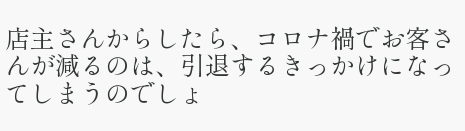店主さんからしたら、コロナ禍でお客さんが減るのは、引退するきっかけになってしまうのでしょ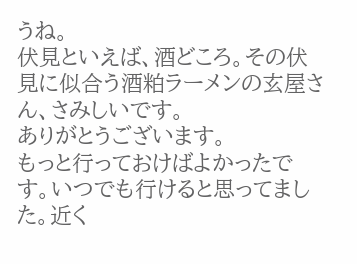うね。
伏見といえば、酒どころ。その伏見に似合う酒粕ラーメンの玄屋さん、さみしいです。
ありがとうございます。
もっと行っておけばよかったです。いつでも行けると思ってました。近く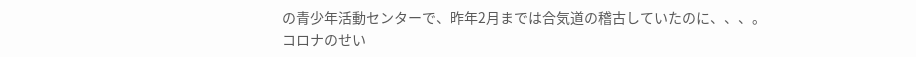の青少年活動センターで、昨年2月までは合気道の稽古していたのに、、、。
コロナのせい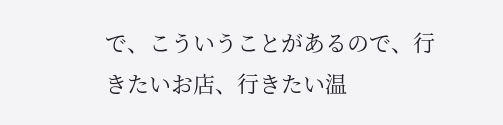で、こういうことがあるので、行きたいお店、行きたい温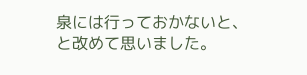泉には行っておかないと、と改めて思いました。